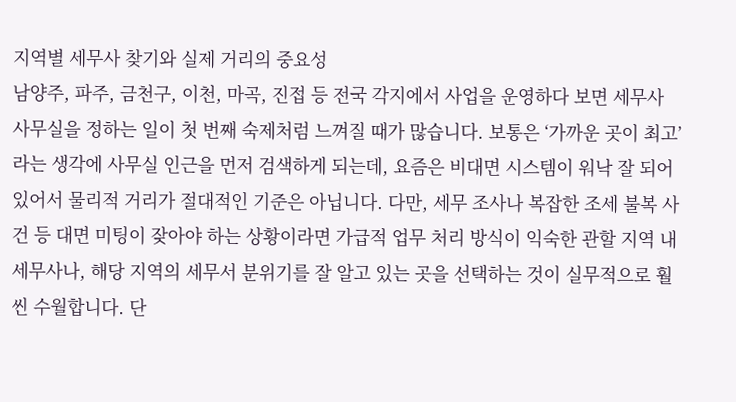지역별 세무사 찾기와 실제 거리의 중요성
남양주, 파주, 금천구, 이천, 마곡, 진접 등 전국 각지에서 사업을 운영하다 보면 세무사 사무실을 정하는 일이 첫 번째 숙제처럼 느껴질 때가 많습니다. 보통은 ‘가까운 곳이 최고’라는 생각에 사무실 인근을 먼저 검색하게 되는데, 요즘은 비대면 시스템이 워낙 잘 되어 있어서 물리적 거리가 절대적인 기준은 아닙니다. 다만, 세무 조사나 복잡한 조세 불복 사건 등 대면 미팅이 잦아야 하는 상황이라면 가급적 업무 처리 방식이 익숙한 관할 지역 내 세무사나, 해당 지역의 세무서 분위기를 잘 알고 있는 곳을 선택하는 것이 실무적으로 훨씬 수월합니다. 단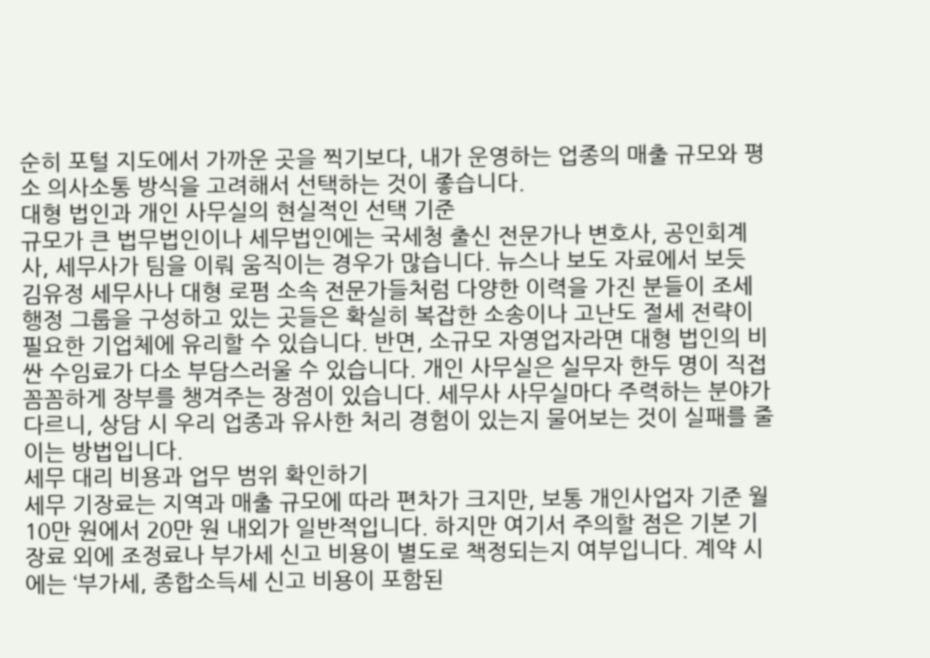순히 포털 지도에서 가까운 곳을 찍기보다, 내가 운영하는 업종의 매출 규모와 평소 의사소통 방식을 고려해서 선택하는 것이 좋습니다.
대형 법인과 개인 사무실의 현실적인 선택 기준
규모가 큰 법무법인이나 세무법인에는 국세청 출신 전문가나 변호사, 공인회계사, 세무사가 팀을 이뤄 움직이는 경우가 많습니다. 뉴스나 보도 자료에서 보듯 김유정 세무사나 대형 로펌 소속 전문가들처럼 다양한 이력을 가진 분들이 조세 행정 그룹을 구성하고 있는 곳들은 확실히 복잡한 소송이나 고난도 절세 전략이 필요한 기업체에 유리할 수 있습니다. 반면, 소규모 자영업자라면 대형 법인의 비싼 수임료가 다소 부담스러울 수 있습니다. 개인 사무실은 실무자 한두 명이 직접 꼼꼼하게 장부를 챙겨주는 장점이 있습니다. 세무사 사무실마다 주력하는 분야가 다르니, 상담 시 우리 업종과 유사한 처리 경험이 있는지 물어보는 것이 실패를 줄이는 방법입니다.
세무 대리 비용과 업무 범위 확인하기
세무 기장료는 지역과 매출 규모에 따라 편차가 크지만, 보통 개인사업자 기준 월 10만 원에서 20만 원 내외가 일반적입니다. 하지만 여기서 주의할 점은 기본 기장료 외에 조정료나 부가세 신고 비용이 별도로 책정되는지 여부입니다. 계약 시에는 ‘부가세, 종합소득세 신고 비용이 포함된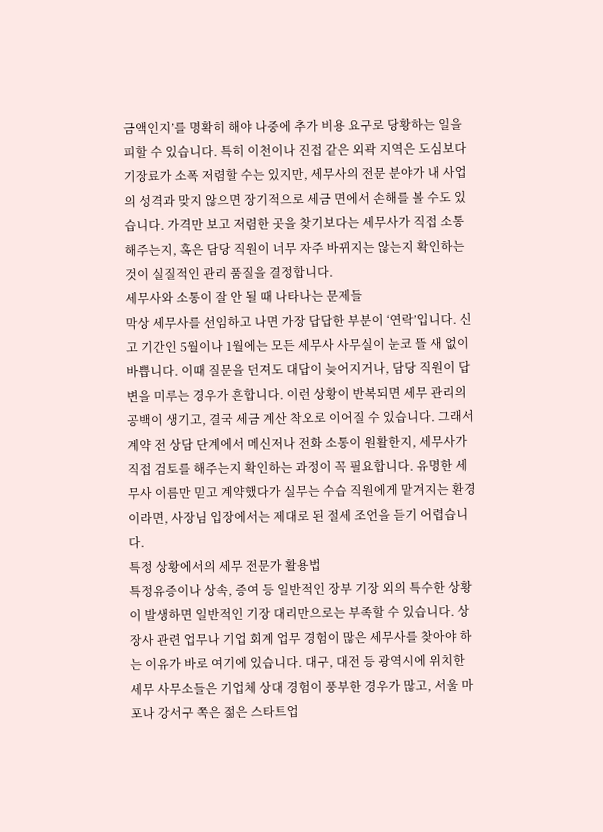금액인지’를 명확히 해야 나중에 추가 비용 요구로 당황하는 일을 피할 수 있습니다. 특히 이천이나 진접 같은 외곽 지역은 도심보다 기장료가 소폭 저렴할 수는 있지만, 세무사의 전문 분야가 내 사업의 성격과 맞지 않으면 장기적으로 세금 면에서 손해를 볼 수도 있습니다. 가격만 보고 저렴한 곳을 찾기보다는 세무사가 직접 소통해주는지, 혹은 담당 직원이 너무 자주 바뀌지는 않는지 확인하는 것이 실질적인 관리 품질을 결정합니다.
세무사와 소통이 잘 안 될 때 나타나는 문제들
막상 세무사를 선임하고 나면 가장 답답한 부분이 ‘연락’입니다. 신고 기간인 5월이나 1월에는 모든 세무사 사무실이 눈코 뜰 새 없이 바쁩니다. 이때 질문을 던져도 대답이 늦어지거나, 담당 직원이 답변을 미루는 경우가 흔합니다. 이런 상황이 반복되면 세무 관리의 공백이 생기고, 결국 세금 계산 착오로 이어질 수 있습니다. 그래서 계약 전 상담 단계에서 메신저나 전화 소통이 원활한지, 세무사가 직접 검토를 해주는지 확인하는 과정이 꼭 필요합니다. 유명한 세무사 이름만 믿고 계약했다가 실무는 수습 직원에게 맡겨지는 환경이라면, 사장님 입장에서는 제대로 된 절세 조언을 듣기 어렵습니다.
특정 상황에서의 세무 전문가 활용법
특정유증이나 상속, 증여 등 일반적인 장부 기장 외의 특수한 상황이 발생하면 일반적인 기장 대리만으로는 부족할 수 있습니다. 상장사 관련 업무나 기업 회계 업무 경험이 많은 세무사를 찾아야 하는 이유가 바로 여기에 있습니다. 대구, 대전 등 광역시에 위치한 세무 사무소들은 기업체 상대 경험이 풍부한 경우가 많고, 서울 마포나 강서구 쪽은 젊은 스타트업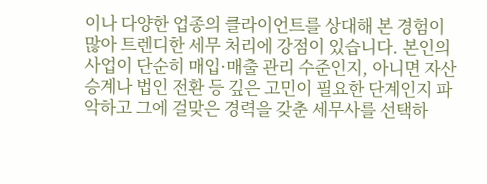이나 다양한 업종의 클라이언트를 상대해 본 경험이 많아 트렌디한 세무 처리에 강점이 있습니다. 본인의 사업이 단순히 매입·매출 관리 수준인지, 아니면 자산 승계나 법인 전환 등 깊은 고민이 필요한 단계인지 파악하고 그에 걸맞은 경력을 갖춘 세무사를 선택하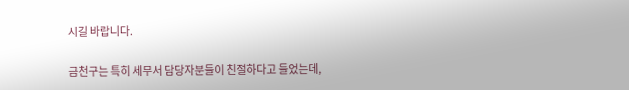시길 바랍니다.

금천구는 특히 세무서 담당자분들이 친절하다고 들었는데,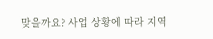맞을까요? 사업 상황에 따라 지역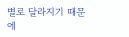별로 달라지기 때문에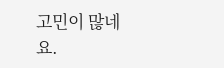고민이 많네요.